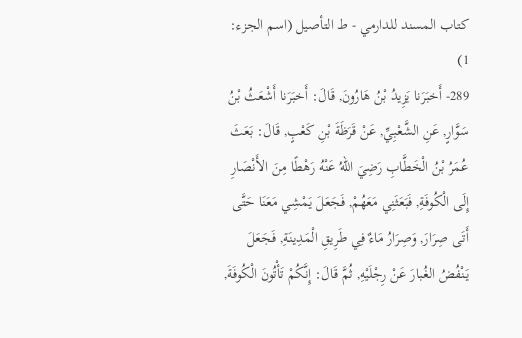كتاب المسند للدارمي - ط التأصيل (اسم الجزء: 1)
289- أَخبَرَنا يَزِيدُ بْنُ هَارُونَ, قَالَ: أَخبَرَنا أَشْعَثُ بْنُ سَوَّارٍ, عَنِ الشَّعْبِيِّ, عَنْ قَرَظَةَ بْنِ كَعْبٍ, قَالَ: بَعَثَ عُمَرُ بْنُ الْخَطَّابِ رَضِيَ اللهُ عَنْهُ رَهْطًا مِنَ الأَنْصَارِ إِلَى الْكُوفَةِ, فَبَعَثَنِي مَعَهُمْ, فَجَعَلَ يَمْشِي مَعَنَا حَتَّى أَتَى صِرَارَ, وَصِرَارُ مَاءٌ فِي طَرِيقِ الْمَدِينَةِ, فَجَعَلَ يَنْفُضُ الغُبارَ عَنْ رِجْلَيْهِ, ثُمَّ قَالَ: إِنَّكُمْ تَأْتُونَ الْكُوفَةَ,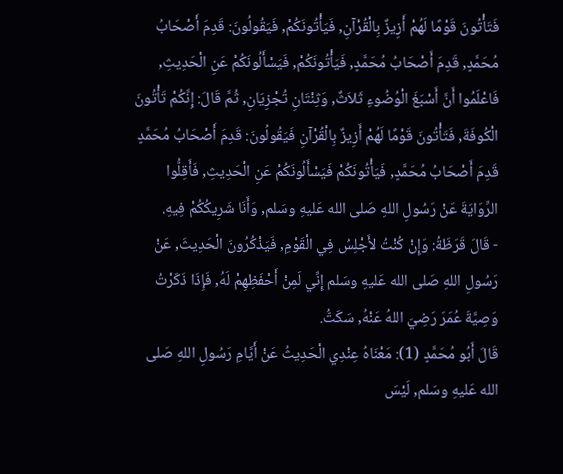فَتَأْتُونَ قَوْمًا لَهُمْ أَزِيزٌ بِالْقُرْآنِ, فَيَأْتُونَكُمْ, فَيَقُولُونَ: قَدِمَ أَصْحَابُ مُحَمَّدٍ, قَدِمَ أَصْحَابُ مُحَمَّدٍ, فَيَأْتُونَكُمْ, فَيَسْأَلُونَكُمْ عَنِ الْحَدِيثِ, فَاعْلَمُوا أَنَّ أَسْبَغَ الْوُضُوءِ ثَلاَثٌ, وَثِنْتَانِ تُجْزِيَانِ, ثُمَّ قَالَ: إِنَّكُمْ تَأْتُونَ الْكُوفَةَ, فَتَأْتُونَ قَوْمًا لَهُمْ أَزِيزٌ بِالْقُرْآنِ فَيَقُولُونَ: قَدِمَ أَصْحَابُ مُحَمَّدٍ قَدِمَ أَصْحَابُ مُحَمَّدٍ, فَيَأْتُونَكُمْ فَيَسْأَلُونَكُمْ عَنِ الْحَدِيثِ, فَأَقِلُّوا الرِّوَايَةَ عَنْ رَسُولِ اللهِ صَلى الله عَليهِ وسَلم, وَأَنَا شَرِيكُكُمْ فِيهِ.
- قَالَ قَرَظَةُ: وَإِنْ كُنْتُ لأَجْلِسُ فِي الْقَوْمِ, فَيَذْكُرُونَ الْحَدِيثَ, عَنْ رَسُولِ اللهِ صَلى الله عَليهِ وسَلم إِنِّي لَمِنْ أَحْفَظِهِمْ لَهُ, فَإِذَا ذَكَرْتُ وَصِيَّةَ عُمَرَ رَضِيَ اللهُ عَنْهُ, سَكَتُّ.
قَالَ أَبُو مُحَمَّدٍ (1): مَعْنَاهُ عِنْدِي الْحَدِيثُ عَنْ أَيَّامِ رَسُولِ اللهِ صَلى الله عَليهِ وسَلم, لَيْسَ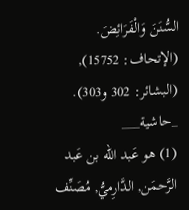السُّنَنَ وَالْفَرَائِضَ.
(الإتحاف: 15752), (البشائر: 302 و303).
_حاشية___
(1) هو عَبد الله بن عَبد الرَّحمَن, الدَّارِميُّ, مُصَنِّف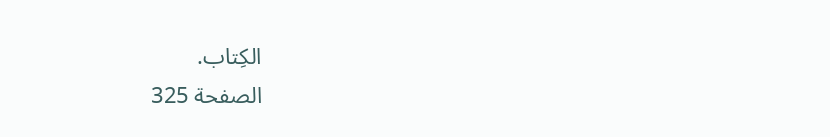الكِتاب.
الصفحة 325